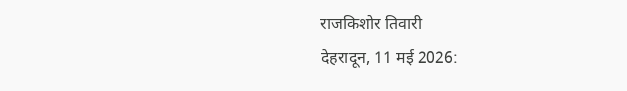राजकिशोर तिवारी
देहरादून, 11 मई 2026: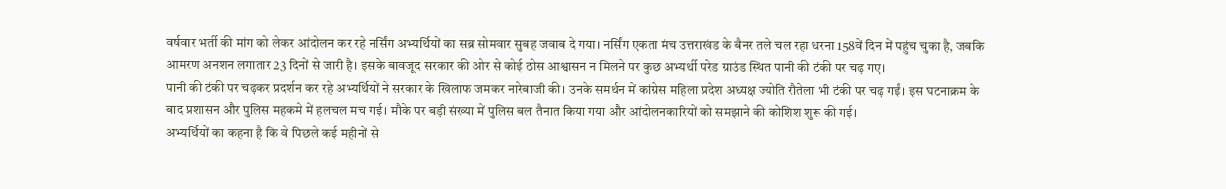वर्षवार भर्ती की मांग को लेकर आंदोलन कर रहे नर्सिंग अभ्यर्थियों का सब्र सोमवार सुबह जवाब दे गया। नर्सिंग एकता मंच उत्तराखंड के बैनर तले चल रहा धरना 158वें दिन में पहुंच चुका है, जबकि आमरण अनशन लगातार 23 दिनों से जारी है। इसके बावजूद सरकार की ओर से कोई ठोस आश्वासन न मिलने पर कुछ अभ्यर्थी परेड ग्राउंड स्थित पानी की टंकी पर चढ़ गए।
पानी की टंकी पर चढ़कर प्रदर्शन कर रहे अभ्यर्थियों ने सरकार के खिलाफ जमकर नारेबाजी की। उनके समर्थन में कांग्रेस महिला प्रदेश अध्यक्ष ज्योति रौतेला भी टंकी पर चढ़ गईं। इस घटनाक्रम के बाद प्रशासन और पुलिस महकमे में हलचल मच गई। मौके पर बड़ी संख्या में पुलिस बल तैनात किया गया और आंदोलनकारियों को समझाने की कोशिश शुरू की गई।
अभ्यर्थियों का कहना है कि वे पिछले कई महीनों से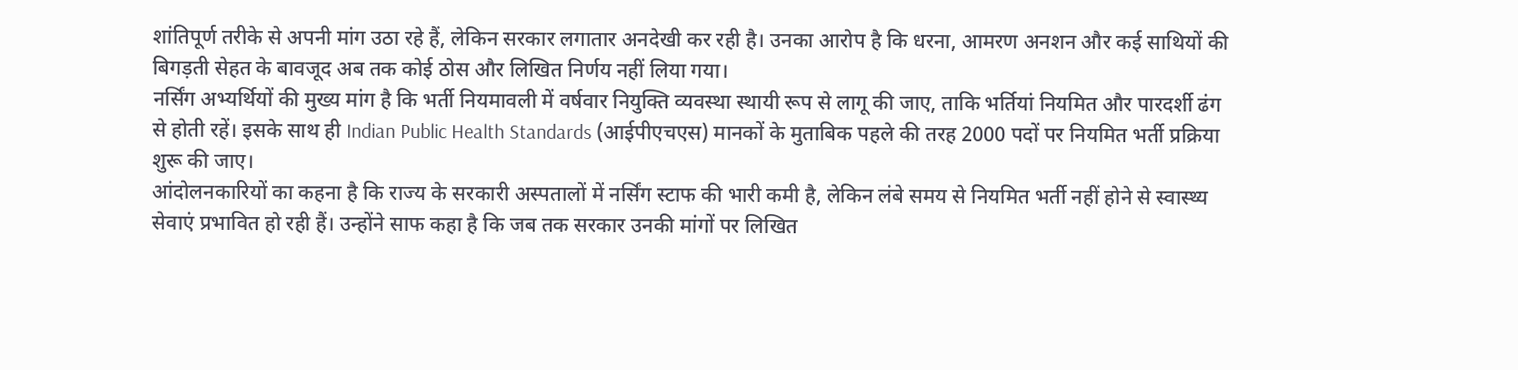शांतिपूर्ण तरीके से अपनी मांग उठा रहे हैं, लेकिन सरकार लगातार अनदेखी कर रही है। उनका आरोप है कि धरना, आमरण अनशन और कई साथियों की बिगड़ती सेहत के बावजूद अब तक कोई ठोस और लिखित निर्णय नहीं लिया गया।
नर्सिंग अभ्यर्थियों की मुख्य मांग है कि भर्ती नियमावली में वर्षवार नियुक्ति व्यवस्था स्थायी रूप से लागू की जाए, ताकि भर्तियां नियमित और पारदर्शी ढंग से होती रहें। इसके साथ ही Indian Public Health Standards (आईपीएचएस) मानकों के मुताबिक पहले की तरह 2000 पदों पर नियमित भर्ती प्रक्रिया शुरू की जाए।
आंदोलनकारियों का कहना है कि राज्य के सरकारी अस्पतालों में नर्सिंग स्टाफ की भारी कमी है, लेकिन लंबे समय से नियमित भर्ती नहीं होने से स्वास्थ्य सेवाएं प्रभावित हो रही हैं। उन्होंने साफ कहा है कि जब तक सरकार उनकी मांगों पर लिखित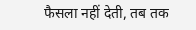फैसला नहीं देती, तब तक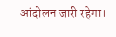आंदोलन जारी रहेगा।